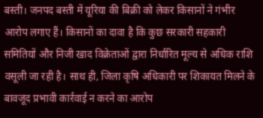बस्ती। जनपद बस्ती में यूरिया की बिक्री को लेकर किसानों ने गंभीर आरोप लगाए हैं। किसानों का दावा है कि कुछ सरकारी सहकारी समितियों और निजी खाद विक्रेताओं द्वारा निर्धारित मूल्य से अधिक राशि वसूली जा रही है। साथ ही, जिला कृषि अधिकारी पर शिकायत मिलने के बावजूद प्रभावी कार्रवाई न करने का आरोप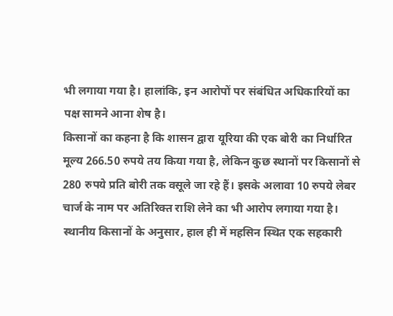भी लगाया गया है। हालांकि, इन आरोपों पर संबंधित अधिकारियों का पक्ष सामने आना शेष है।
किसानों का कहना है कि शासन द्वारा यूरिया की एक बोरी का निर्धारित मूल्य 266.50 रुपये तय किया गया है, लेकिन कुछ स्थानों पर किसानों से 280 रुपये प्रति बोरी तक वसूले जा रहे हैं। इसके अलावा 10 रुपये लेबर चार्ज के नाम पर अतिरिक्त राशि लेने का भी आरोप लगाया गया है।
स्थानीय किसानों के अनुसार, हाल ही में महसिन स्थित एक सहकारी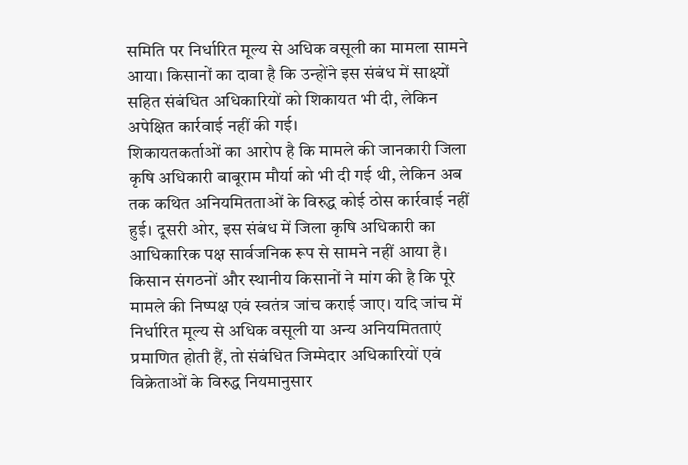समिति पर निर्धारित मूल्य से अधिक वसूली का मामला सामने आया। किसानों का दावा है कि उन्होंने इस संबंध में साक्ष्यों सहित संबंधित अधिकारियों को शिकायत भी दी, लेकिन अपेक्षित कार्रवाई नहीं की गई।
शिकायतकर्ताओं का आरोप है कि मामले की जानकारी जिला कृषि अधिकारी बाबूराम मौर्या को भी दी गई थी, लेकिन अब तक कथित अनियमितताओं के विरुद्ध कोई ठोस कार्रवाई नहीं हुई। दूसरी ओर, इस संबंध में जिला कृषि अधिकारी का आधिकारिक पक्ष सार्वजनिक रूप से सामने नहीं आया है।
किसान संगठनों और स्थानीय किसानों ने मांग की है कि पूरे मामले की निष्पक्ष एवं स्वतंत्र जांच कराई जाए। यदि जांच में निर्धारित मूल्य से अधिक वसूली या अन्य अनियमितताएं प्रमाणित होती हैं, तो संबंधित जिम्मेदार अधिकारियों एवं विक्रेताओं के विरुद्ध नियमानुसार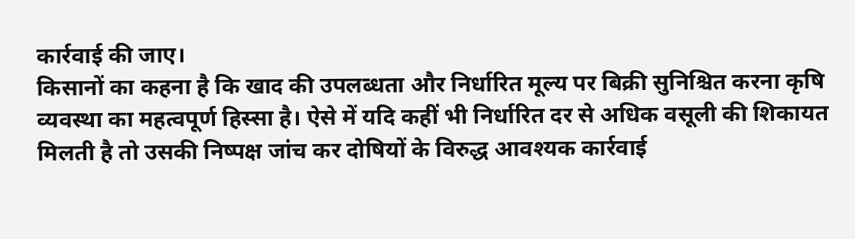कार्रवाई की जाए।
किसानों का कहना है कि खाद की उपलब्धता और निर्धारित मूल्य पर बिक्री सुनिश्चित करना कृषि व्यवस्था का महत्वपूर्ण हिस्सा है। ऐसे में यदि कहीं भी निर्धारित दर से अधिक वसूली की शिकायत मिलती है तो उसकी निष्पक्ष जांच कर दोषियों के विरुद्ध आवश्यक कार्रवाई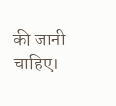की जानी चाहिए।